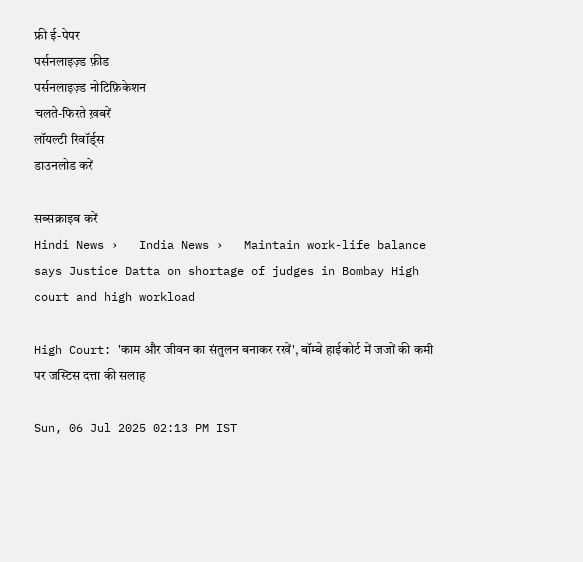फ्री ई-पेपर
पर्सनलाइज़्ड फ़ीड
पर्सनलाइज़्ड नोटिफ़िकेशन
चलते-फिरते ख़बरें
लॉयल्टी रिवॉर्ड्स
डाउनलोड करें

सब्सक्राइब करें
Hindi News ›   India News ›   Maintain work-life balance says Justice Datta on shortage of judges in Bombay High court and high workload

High Court: 'काम और जीवन का संतुलन बनाकर रखें', बॉम्बे हाईकोर्ट में जजों की कमी पर जस्टिस दत्ता की सलाह

Sun, 06 Jul 2025 02:13 PM IST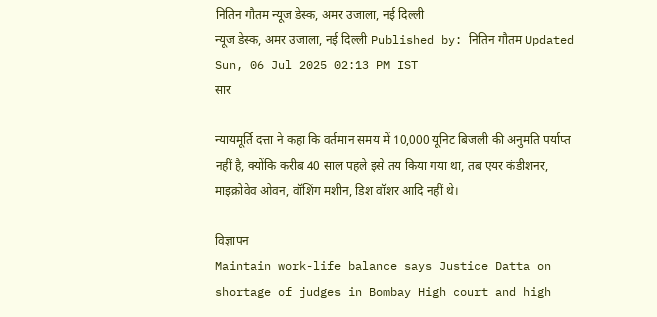नितिन गौतम न्यूज डेस्क, अमर उजाला, नई दिल्ली
न्यूज डेस्क, अमर उजाला, नई दिल्ली Published by: नितिन गौतम Updated Sun, 06 Jul 2025 02:13 PM IST
सार

न्यायमूर्ति दत्ता ने कहा कि वर्तमान समय में 10,000 यूनिट बिजली की अनुमति पर्याप्त नहीं है, क्योंकि करीब 40 साल पहले इसे तय किया गया था, तब एयर कंडीशनर, माइक्रोवेव ओवन, वॉशिंग मशीन, डिश वॉशर आदि नहीं थे।

विज्ञापन
Maintain work-life balance says Justice Datta on shortage of judges in Bombay High court and high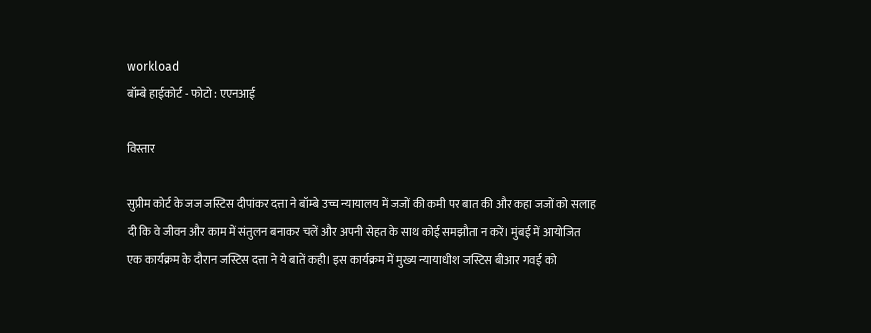workload
बॉम्बे हाईकोर्ट - फोटो : एएनआई

विस्तार

सुप्रीम कोर्ट के जज जस्टिस दीपांकर दत्ता ने बॉम्बे उच्च न्यायालय में जजों की कमी पर बात की और कहा जजों को सलाह दी कि वे जीवन और काम में संतुलन बनाकर चलें और अपनी सेहत के साथ कोई समझौता न करें। मुंबई में आयोजित एक कार्यक्रम के दौरान जस्टिस दत्ता ने ये बातें कही। इस कार्यक्रम में मुख्य न्यायाधीश जस्टिस बीआर गवई को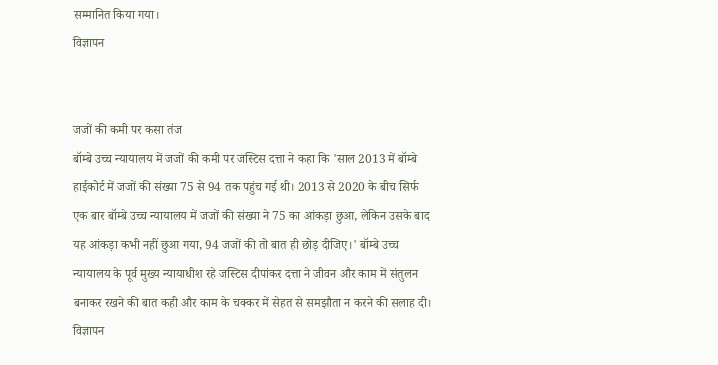सम्मानित किया गया।
विज्ञापन


जजों की कमी पर कसा तंज
बॉम्बे उच्च न्यायालय में जजों की कमी पर जस्टिस दत्ता ने कहा कि 'साल 2013 में बॉम्बे हाईकोर्ट में जजों की संख्या 75 से 94 तक पहुंच गई थी। 2013 से 2020 के बीच सिर्फ एक बार बॉम्बे उच्च न्यायालय में जजों की संख्या ने 75 का आंकड़ा छुआ, लेकिन उसके बाद यह आंकड़ा कभी नहीं छुआ गया, 94 जजों की तो बात ही छोड़ दीजिए।' बॉम्बे उच्च न्यायालय के पूर्व मुख्य न्यायाधीश रहे जस्टिस दीपांकर दत्ता ने जीवन और काम में संतुलन बनाकर रखने की बात कही और काम के चक्कर में सेहत से समझौता न करने की सलाह दी।
विज्ञापन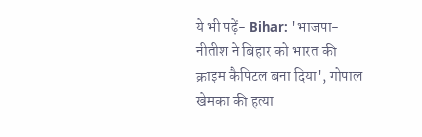ये भी पढ़ें- Bihar: 'भाजपा-नीतीश ने बिहार को भारत की क्राइम कैपिटल बना दिया', गोपाल खेमका की हत्या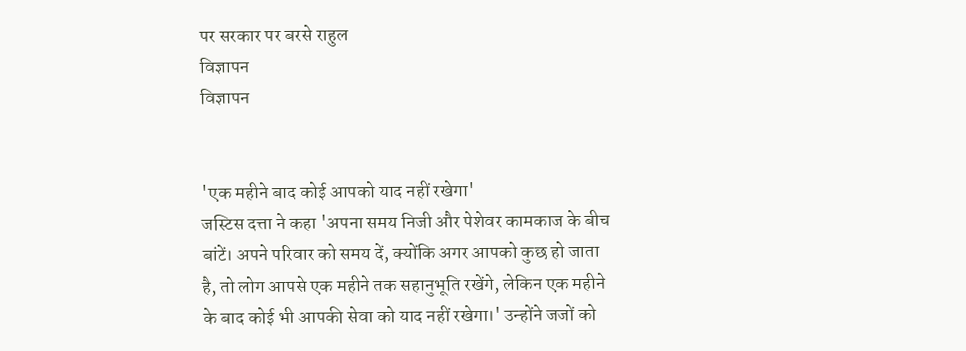पर सरकार पर बरसे राहुल
विज्ञापन
विज्ञापन


'एक महीने बाद कोई आपको याद नहीं रखेगा'
जस्टिस दत्ता ने कहा 'अपना समय निजी और पेशेवर कामकाज के बीच बांटें। अपने परिवार को समय दें, क्योंकि अगर आपको कुछ हो जाता है, तो लोग आपसे एक महीने तक सहानुभूति रखेंगे, लेकिन एक महीने के बाद कोई भी आपकी सेवा को याद नहीं रखेगा।' उन्होंने जजों को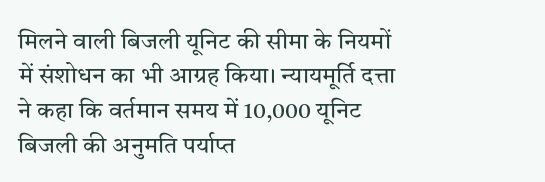मिलने वाली बिजली यूनिट की सीमा के नियमों में संशोधन का भी आग्रह किया। न्यायमूर्ति दत्ता ने कहा कि वर्तमान समय में 10,000 यूनिट बिजली की अनुमति पर्याप्त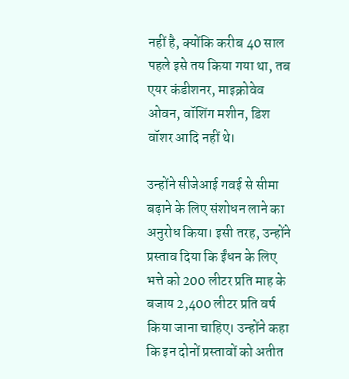नहीं है, क्योंकि करीब 40 साल पहले इसे तय किया गया था, तब एयर कंडीशनर, माइक्रोवेव ओवन, वॉशिंग मशीन, डिश वॉशर आदि नहीं थे।

उन्होंने सीजेआई गवई से सीमा बढ़ाने के लिए संशोधन लाने का अनुरोध किया। इसी तरह, उन्होंने प्रस्ताव दिया कि ईंधन के लिए भत्ते को 200 लीटर प्रति माह के बजाय 2,400 लीटर प्रति वर्ष किया जाना चाहिए। उन्होंने कहा कि इन दोनों प्रस्तावों को अतीत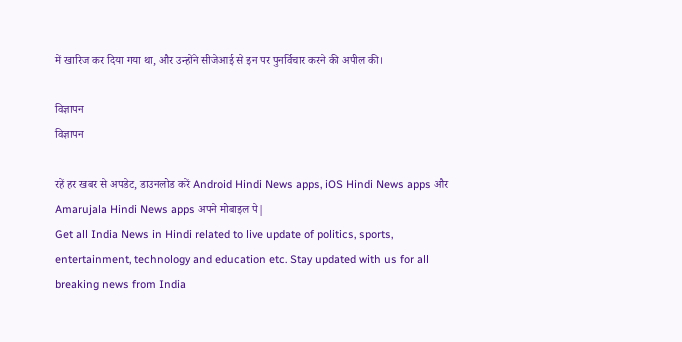में खारिज कर दिया गया था, और उन्होंने सीजेआई से इन पर पुनर्विचार करने की अपील की।

विज्ञापन
विज्ञापन

रहें हर खबर से अपडेट, डाउनलोड करें Android Hindi News apps, iOS Hindi News apps और Amarujala Hindi News apps अपने मोबाइल पे|
Get all India News in Hindi related to live update of politics, sports, entertainment, technology and education etc. Stay updated with us for all breaking news from India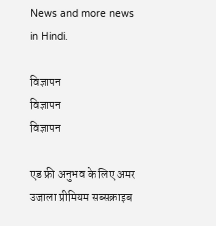News and more news in Hindi.

विज्ञापन
विज्ञापन
विज्ञापन

एड फ्री अनुभव के लिए अमर उजाला प्रीमियम सब्सक्राइब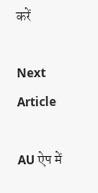करें

Next Article

AU ऐप में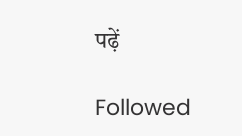पढ़ें

Followed